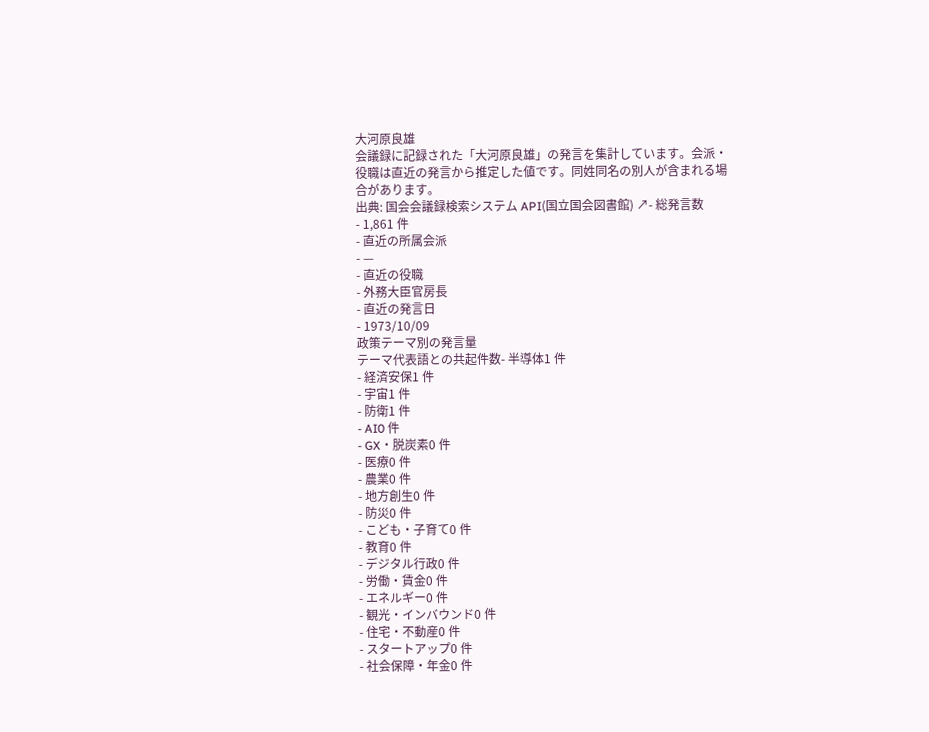大河原良雄
会議録に記録された「大河原良雄」の発言を集計しています。会派・役職は直近の発言から推定した値です。同姓同名の別人が含まれる場合があります。
出典: 国会会議録検索システム API(国立国会図書館) ↗- 総発言数
- 1,861 件
- 直近の所属会派
- —
- 直近の役職
- 外務大臣官房長
- 直近の発言日
- 1973/10/09
政策テーマ別の発言量
テーマ代表語との共起件数- 半導体1 件
- 経済安保1 件
- 宇宙1 件
- 防衛1 件
- AI0 件
- GX・脱炭素0 件
- 医療0 件
- 農業0 件
- 地方創生0 件
- 防災0 件
- こども・子育て0 件
- 教育0 件
- デジタル行政0 件
- 労働・賃金0 件
- エネルギー0 件
- 観光・インバウンド0 件
- 住宅・不動産0 件
- スタートアップ0 件
- 社会保障・年金0 件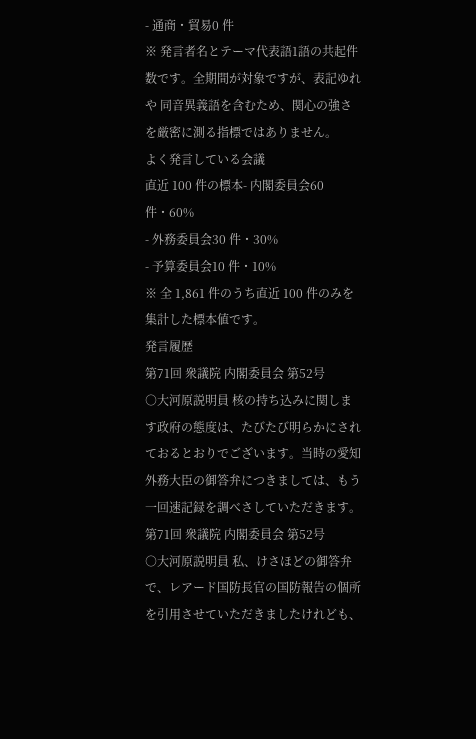- 通商・貿易0 件
※ 発言者名とテーマ代表語1語の共起件数です。全期間が対象ですが、表記ゆれや 同音異義語を含むため、関心の強さを厳密に測る指標ではありません。
よく発言している会議
直近 100 件の標本- 内閣委員会60 件・60%
- 外務委員会30 件・30%
- 予算委員会10 件・10%
※ 全 1,861 件のうち直近 100 件のみを集計した標本値です。
発言履歴
第71回 衆議院 内閣委員会 第52号
○大河原説明員 核の持ち込みに関します政府の態度は、たびたび明らかにされておるとおりでございます。当時の愛知外務大臣の御答弁につきましては、もう一回速記録を調べさしていただきます。
第71回 衆議院 内閣委員会 第52号
○大河原説明員 私、けさほどの御答弁で、レアード国防長官の国防報告の個所を引用させていただきましたけれども、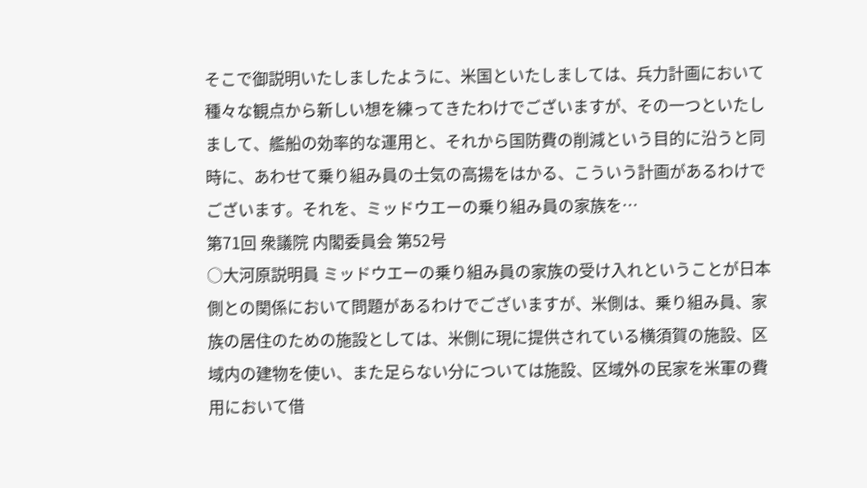そこで御説明いたしましたように、米国といたしましては、兵力計画において種々な観点から新しい想を練ってきたわけでございますが、その一つといたしまして、艦船の効率的な運用と、それから国防費の削減という目的に沿うと同時に、あわせて乗り組み員の士気の高揚をはかる、こういう計画があるわけでございます。それを、ミッドウエーの乗り組み員の家族を…
第71回 衆議院 内閣委員会 第52号
○大河原説明員 ミッドウエーの乗り組み員の家族の受け入れということが日本側との関係において問題があるわけでございますが、米側は、乗り組み員、家族の居住のための施設としては、米側に現に提供されている横須賀の施設、区域内の建物を使い、また足らない分については施設、区域外の民家を米軍の費用において借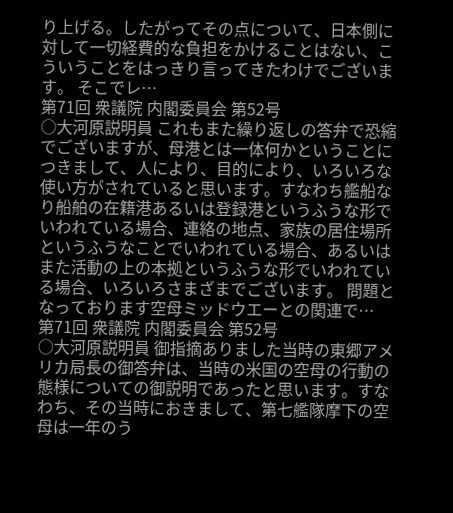り上げる。したがってその点について、日本側に対して一切経費的な負担をかけることはない、こういうことをはっきり言ってきたわけでございます。 そこでレ…
第71回 衆議院 内閣委員会 第52号
○大河原説明員 これもまた繰り返しの答弁で恐縮でございますが、母港とは一体何かということにつきまして、人により、目的により、いろいろな使い方がされていると思います。すなわち艦船なり船舶の在籍港あるいは登録港というふうな形でいわれている場合、連絡の地点、家族の居住場所というふうなことでいわれている場合、あるいはまた活動の上の本拠というふうな形でいわれている場合、いろいろさまざまでございます。 問題となっております空母ミッドウエーとの関連で…
第71回 衆議院 内閣委員会 第52号
○大河原説明員 御指摘ありました当時の東郷アメリカ局長の御答弁は、当時の米国の空母の行動の態様についての御説明であったと思います。すなわち、その当時におきまして、第七艦隊摩下の空母は一年のう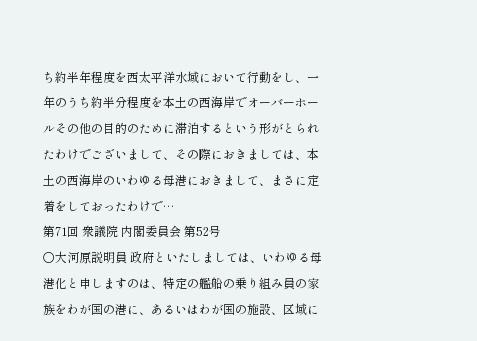ち約半年程度を西太平洋水域において行動をし、一年のうち約半分程度を本土の西海岸でオーバーホールその他の目的のために滞泊するという形がとられたわけでございまして、その際におきましては、本土の西海岸のいわゆる母港におきまして、まさに定着をしておったわけで…
第71回 衆議院 内閣委員会 第52号
○大河原説明員 政府といたしましては、いわゆる母港化と申しますのは、特定の艦船の乗り組み員の家族をわが国の港に、あるいはわが国の施設、区域に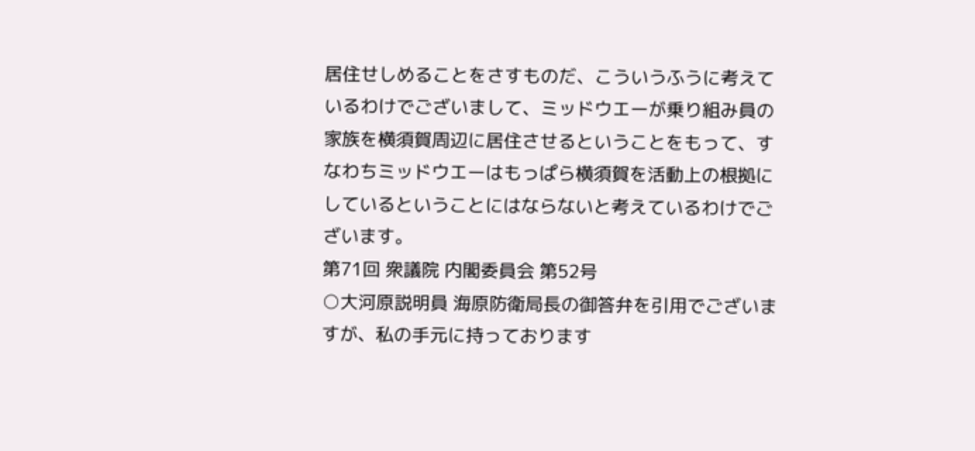居住せしめることをさすものだ、こういうふうに考えているわけでございまして、ミッドウエーが乗り組み員の家族を横須賀周辺に居住させるということをもって、すなわちミッドウエーはもっぱら横須賀を活動上の根拠にしているということにはならないと考えているわけでございます。
第71回 衆議院 内閣委員会 第52号
○大河原説明員 海原防衛局長の御答弁を引用でございますが、私の手元に持っております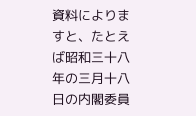資料によりますと、たとえば昭和三十八年の三月十八日の内閣委員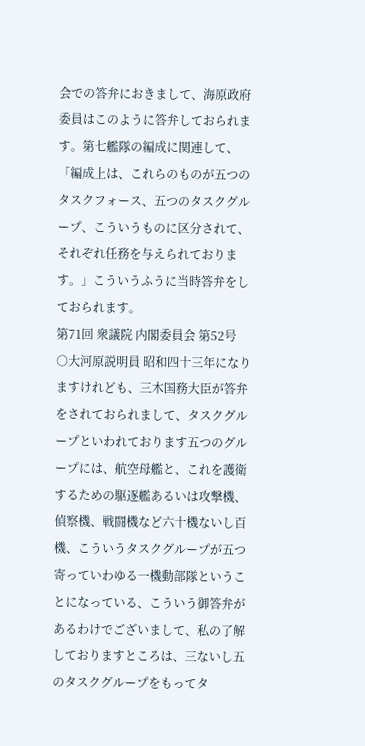会での答弁におきまして、海原政府委員はこのように答弁しておられます。第七艦隊の編成に関連して、「編成上は、これらのものが五つのタスクフォース、五つのタスクグループ、こういうものに区分されて、それぞれ任務を与えられております。」こういうふうに当時答弁をしておられます。
第71回 衆議院 内閣委員会 第52号
○大河原説明員 昭和四十三年になりますけれども、三木国務大臣が答弁をされておられまして、タスクグループといわれております五つのグループには、航空母艦と、これを護衛するための駆逐艦あるいは攻撃機、偵察機、戦闘機など六十機ないし百機、こういうタスクグループが五つ寄っていわゆる一機動部隊ということになっている、こういう御答弁があるわけでございまして、私の了解しておりますところは、三ないし五のタスクグループをもってタ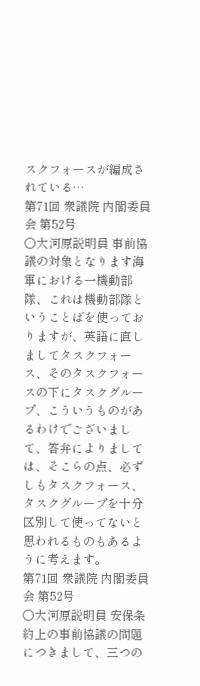スクフォースが編成されている…
第71回 衆議院 内閣委員会 第52号
○大河原説明員 事前協議の対象となります海軍における一機動部隊、これは機動部隊ということばを使っておりますが、英語に直しましてタスクフォース、そのタスクフォースの下にタスクグループ、こういうものがあるわけでございまして、答弁によりましては、そこらの点、必ずしもタスクフォース、タスクグループを十分区別して使ってないと思われるものもあるように考えます。
第71回 衆議院 内閣委員会 第52号
○大河原説明員 安保条約上の事前協議の問題につきまして、三つの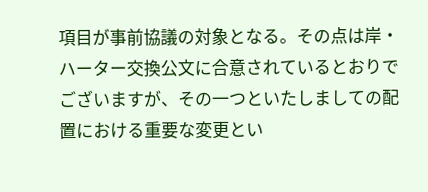項目が事前協議の対象となる。その点は岸・ハーター交換公文に合意されているとおりでございますが、その一つといたしましての配置における重要な変更とい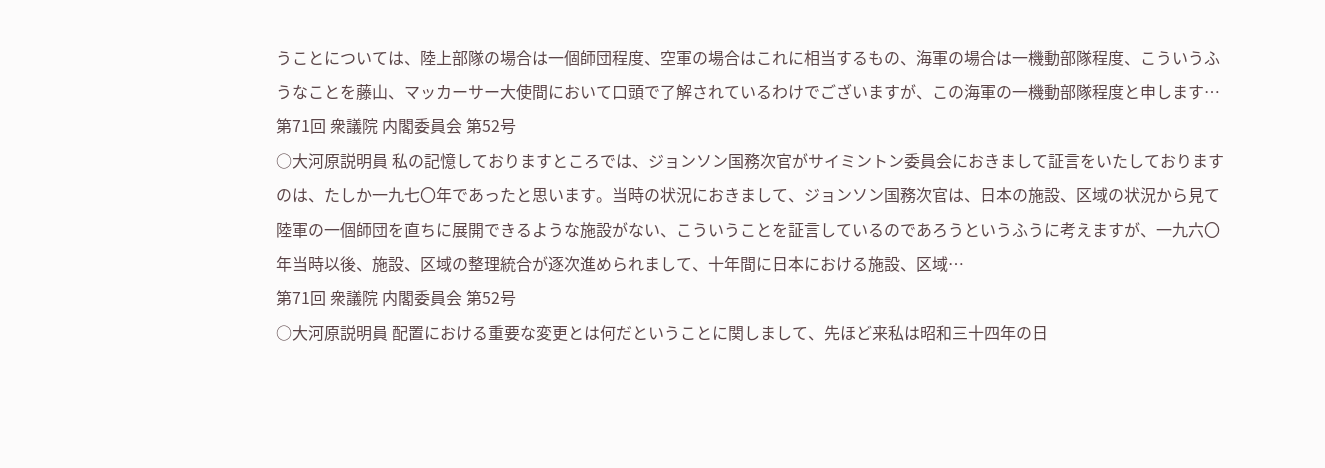うことについては、陸上部隊の場合は一個師団程度、空軍の場合はこれに相当するもの、海軍の場合は一機動部隊程度、こういうふうなことを藤山、マッカーサー大使間において口頭で了解されているわけでございますが、この海軍の一機動部隊程度と申します…
第71回 衆議院 内閣委員会 第52号
○大河原説明員 私の記憶しておりますところでは、ジョンソン国務次官がサイミントン委員会におきまして証言をいたしておりますのは、たしか一九七〇年であったと思います。当時の状況におきまして、ジョンソン国務次官は、日本の施設、区域の状況から見て陸軍の一個師団を直ちに展開できるような施設がない、こういうことを証言しているのであろうというふうに考えますが、一九六〇年当時以後、施設、区域の整理統合が逐次進められまして、十年間に日本における施設、区域…
第71回 衆議院 内閣委員会 第52号
○大河原説明員 配置における重要な変更とは何だということに関しまして、先ほど来私は昭和三十四年の日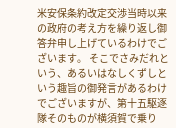米安保条約改定交渉当時以来の政府の考え方を繰り返し御答弁申し上げているわけでございます。 そこでさみだれという、あるいはなしくずしという趣旨の御発言があるわけでございますが、第十五駆逐隊そのものが横須賀で乗り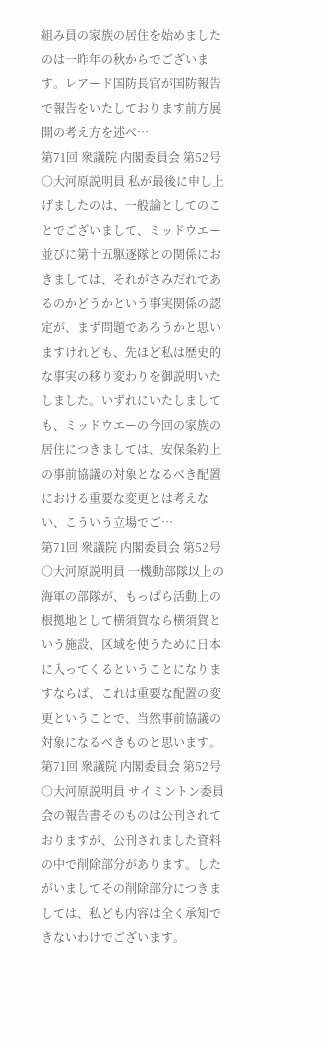組み員の家族の居住を始めましたのは一昨年の秋からでございます。レアード国防長官が国防報告で報告をいたしております前方展開の考え方を述べ…
第71回 衆議院 内閣委員会 第52号
○大河原説明員 私が最後に申し上げましたのは、一般論としてのことでございまして、ミッドウエー並びに第十五駆逐隊との関係におきましては、それがさみだれであるのかどうかという事実関係の認定が、まず問題であろうかと思いますけれども、先ほど私は歴史的な事実の移り変わりを御説明いたしました。いずれにいたしましても、ミッドウエーの今回の家族の居住につきましては、安保条約上の事前協議の対象となるべき配置における重要な変更とは考えない、こういう立場でご…
第71回 衆議院 内閣委員会 第52号
○大河原説明員 一機動部隊以上の海軍の部隊が、もっぱら活動上の根拠地として横須賀なら横須賀という施設、区域を使うために日本に入ってくるということになりますならば、これは重要な配置の変更ということで、当然事前協議の対象になるべきものと思います。
第71回 衆議院 内閣委員会 第52号
○大河原説明員 サイミントン委員会の報告書そのものは公刊されておりますが、公刊されました資料の中で削除部分があります。したがいましてその削除部分につきましては、私ども内容は全く承知できないわけでございます。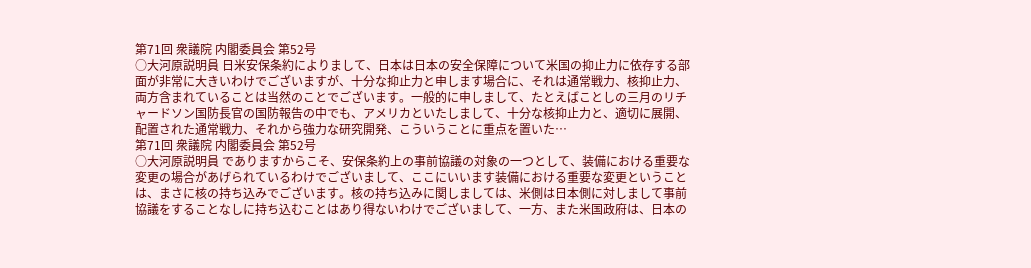第71回 衆議院 内閣委員会 第52号
○大河原説明員 日米安保条約によりまして、日本は日本の安全保障について米国の抑止力に依存する部面が非常に大きいわけでございますが、十分な抑止力と申します場合に、それは通常戦力、核抑止力、両方含まれていることは当然のことでございます。一般的に申しまして、たとえばことしの三月のリチャードソン国防長官の国防報告の中でも、アメリカといたしまして、十分な核抑止力と、適切に展開、配置された通常戦力、それから強力な研究開発、こういうことに重点を置いた…
第71回 衆議院 内閣委員会 第52号
○大河原説明員 でありますからこそ、安保条約上の事前協議の対象の一つとして、装備における重要な変更の場合があげられているわけでございまして、ここにいいます装備における重要な変更ということは、まさに核の持ち込みでございます。核の持ち込みに関しましては、米側は日本側に対しまして事前協議をすることなしに持ち込むことはあり得ないわけでございまして、一方、また米国政府は、日本の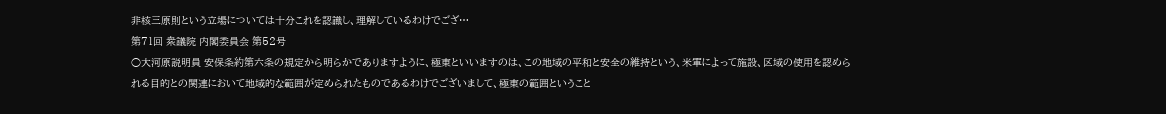非核三原則という立場については十分これを認識し、理解しているわけでござ…
第71回 衆議院 内閣委員会 第52号
○大河原説明員 安保条約第六条の規定から明らかでありますように、極東といいますのは、この地域の平和と安全の維持という、米軍によって施設、区域の使用を認められる目的との関連において地域的な範囲が定められたものであるわけでございまして、極東の範囲ということ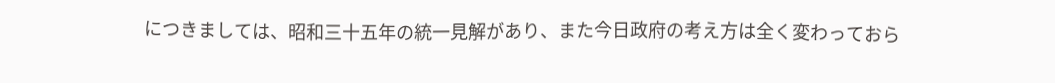につきましては、昭和三十五年の統一見解があり、また今日政府の考え方は全く変わっておら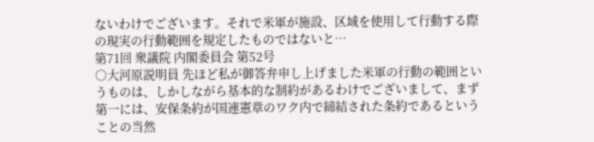ないわけでございます。それで米軍が施設、区域を使用して行動する際の現実の行動範囲を規定したものではないと…
第71回 衆議院 内閣委員会 第52号
○大河原説明員 先ほど私が御答弁申し上げました米軍の行動の範囲というものは、しかしながら基本的な制約があるわけでございまして、まず第一には、安保条約が国連憲章のワク内で締結された条約であるということの当然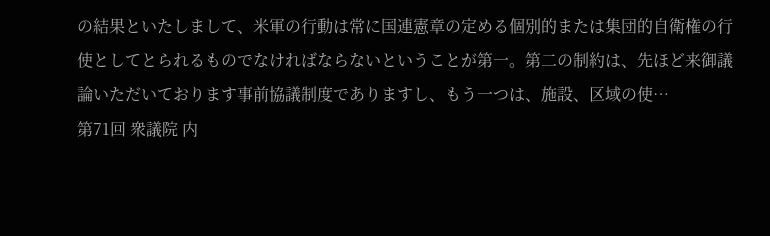の結果といたしまして、米軍の行動は常に国連憲章の定める個別的または集団的自衛権の行使としてとられるものでなければならないということが第一。第二の制約は、先ほど来御議論いただいております事前協議制度でありますし、もう一つは、施設、区域の使…
第71回 衆議院 内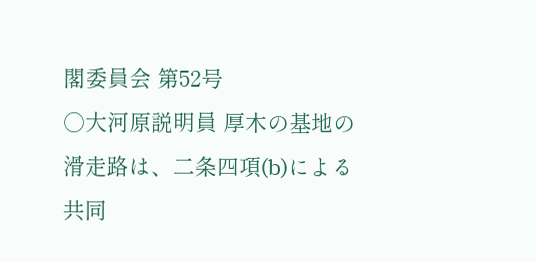閣委員会 第52号
○大河原説明員 厚木の基地の滑走路は、二条四項(b)による共同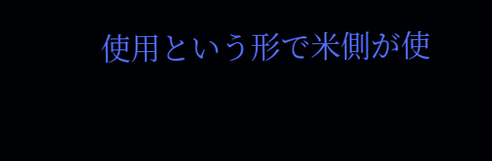使用という形で米側が使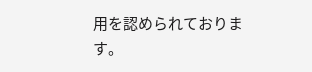用を認められております。